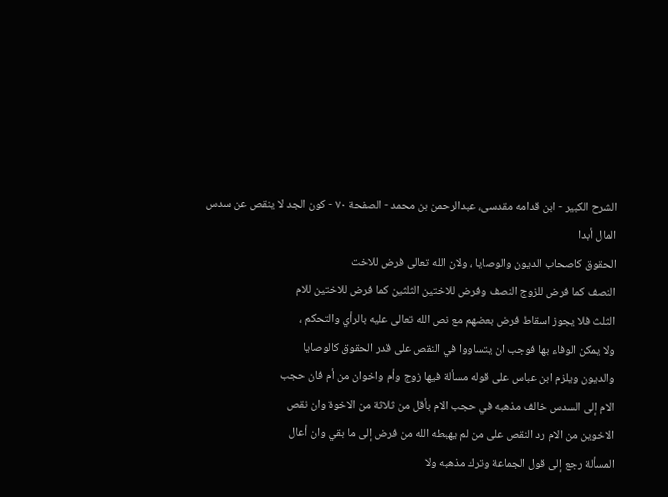الشرح الکبير - ابن قدامه مقدسی، عبدالرحمن بن محمد - الصفحة ٧٠ - كون الجد لا ينقص عن سدس المال أبدا
الحقوق كاصحاب الديون والوصايا ، ولان الله تعالى فرض للاخت
النصف كما فرض للزوج النصف وفرض للاختين الثلثين كما فرض للاختين للام
الثلث فلا يجوز اسقاط فرض بعضهم مع نص الله تعالى عليه بالرأي والتحكم ،
ولا يمكن الوفاء بها فوجب ان يتساووا في النقص على قدر الحقوق كالوصايا
والديون ويلزم ابن عباس على قوله مسألة فيها زوج وأم واخوان من أم فان حجب
الام إلى السدس خالف مذهبه في حجب الام بأقل من ثلاثة من الاخوة وان نقص
الاخوين من الام رد النقص على من لم يهبطه الله من فرض إلى ما بقي وان أعال
المسألة رجع إلى قول الجماعة وترك مذهبه ولا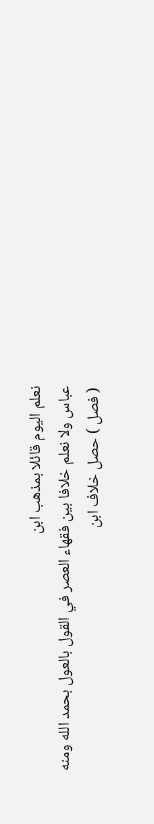نعلم اليوم قائلا بمذهب ابن
عباس ولا نعلم خلافا بين فقهاء العصر في القول بالعول بحمد الله ومنه
( فصل ) حصل خلاف ابن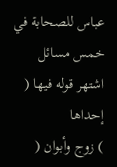عباس للصحابة في خمس مسائل اشتهر قوله فيها ( إحداها
) زوج وأبوان (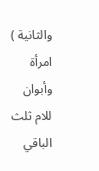والثانية ) امرأة وأبوان للام ثلث الباقي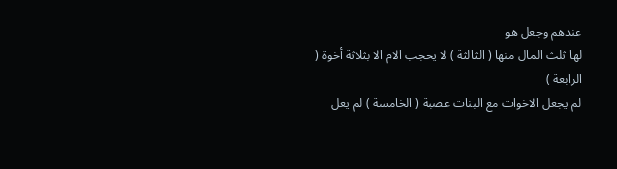عندهم وجعل هو
لها ثلث المال منها ( الثالثة ) لا يحجب الام الا بثلاثة أخوة ( الرابعة )
لم يجعل الاخوات مع البنات عصبة ( الخامسة ) لم يعل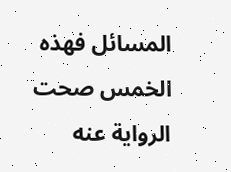المسائل فهذه الخمس صحت
الرواية عنه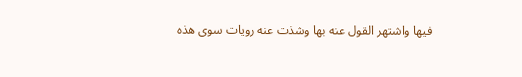فيها واشتهر القول عنه بها وشذت عنه رويات سوى هذه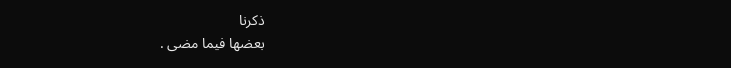ذكرنا
بعضها فيما مضى .